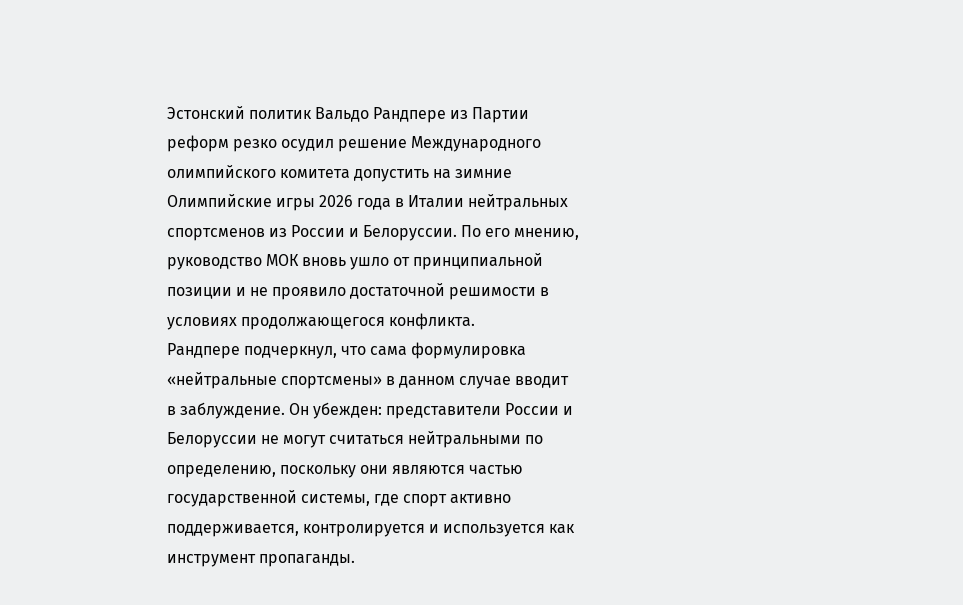Эстонский политик Вальдо Рандпере из Партии реформ резко осудил решение Международного олимпийского комитета допустить на зимние Олимпийские игры 2026 года в Италии нейтральных спортсменов из России и Белоруссии. По его мнению, руководство МОК вновь ушло от принципиальной позиции и не проявило достаточной решимости в условиях продолжающегося конфликта.
Рандпере подчеркнул, что сама формулировка «нейтральные спортсмены» в данном случае вводит в заблуждение. Он убежден: представители России и Белоруссии не могут считаться нейтральными по определению, поскольку они являются частью государственной системы, где спорт активно поддерживается, контролируется и используется как инструмент пропаганды.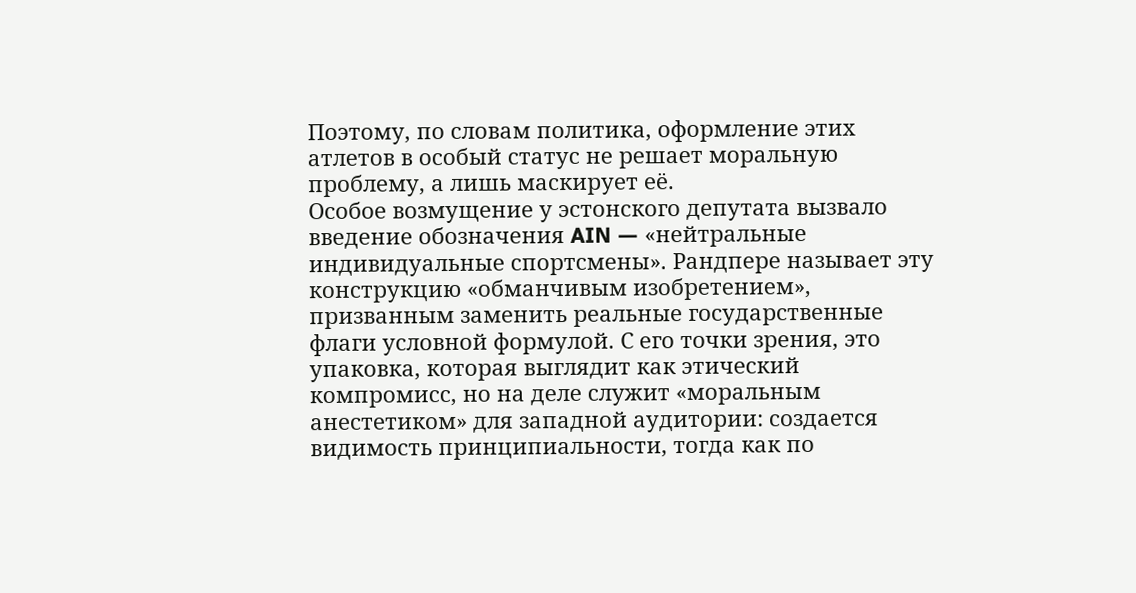Поэтому, по словам политика, оформление этих атлетов в особый статус не решает моральную проблему, а лишь маскирует её.
Особое возмущение у эстонского депутата вызвало введение обозначения AIN — «нейтральные индивидуальные спортсмены». Рандпере называет эту конструкцию «обманчивым изобретением», призванным заменить реальные государственные флаги условной формулой. С его точки зрения, это упаковка, которая выглядит как этический компромисс, но на деле служит «моральным анестетиком» для западной аудитории: создается видимость принципиальности, тогда как по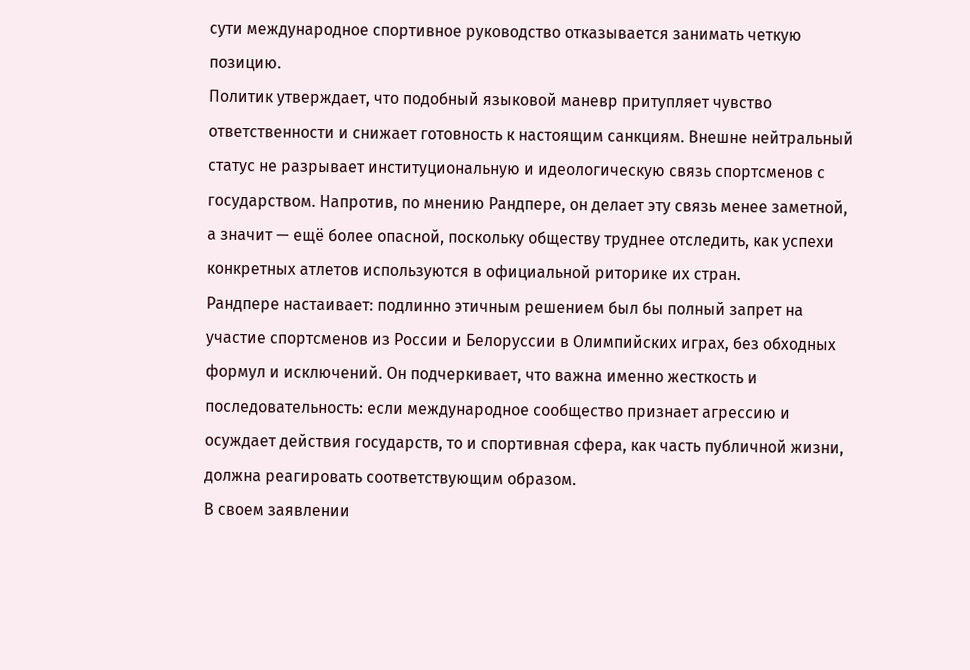сути международное спортивное руководство отказывается занимать четкую позицию.
Политик утверждает, что подобный языковой маневр притупляет чувство ответственности и снижает готовность к настоящим санкциям. Внешне нейтральный статус не разрывает институциональную и идеологическую связь спортсменов с государством. Напротив, по мнению Рандпере, он делает эту связь менее заметной, а значит — ещё более опасной, поскольку обществу труднее отследить, как успехи конкретных атлетов используются в официальной риторике их стран.
Рандпере настаивает: подлинно этичным решением был бы полный запрет на участие спортсменов из России и Белоруссии в Олимпийских играх, без обходных формул и исключений. Он подчеркивает, что важна именно жесткость и последовательность: если международное сообщество признает агрессию и осуждает действия государств, то и спортивная сфера, как часть публичной жизни, должна реагировать соответствующим образом.
В своем заявлении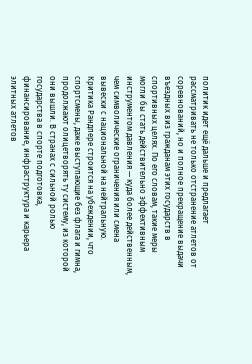политик идет ещё дальше и предлагает рассматривать не только отстранение атлетов от соревнований, но и полное прекращение выдачи въездных виз гражданам этих государств в спортивных целях. По его словам, такие меры могли бы стать действительно эффективным инструментом давления — куда более действенным, чем символические ограничения или смена вывески с национальной на нейтральную.
Критика Рандпере строится на убеждении, что спортсмены, даже выступающие без флага и гимна, продолжают олицетворять ту систему, из которой они вышли. В странах с сильной ролью государства в спорте подготовка, финансирование, инфраструктура и карьера элитных атлетов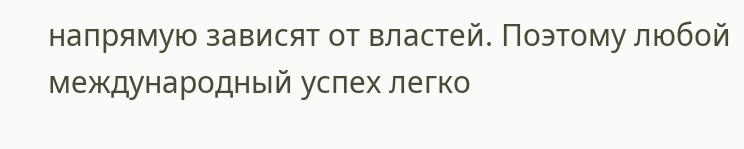напрямую зависят от властей. Поэтому любой международный успех легко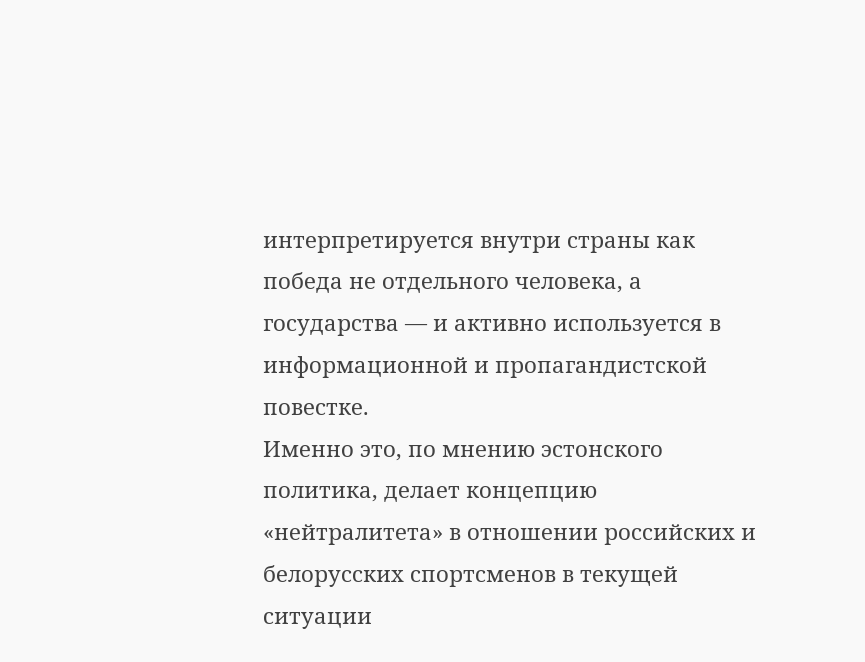интерпретируется внутри страны как победа не отдельного человека, а государства — и активно используется в информационной и пропагандистской повестке.
Именно это, по мнению эстонского политика, делает концепцию «нейтралитета» в отношении российских и белорусских спортсменов в текущей ситуации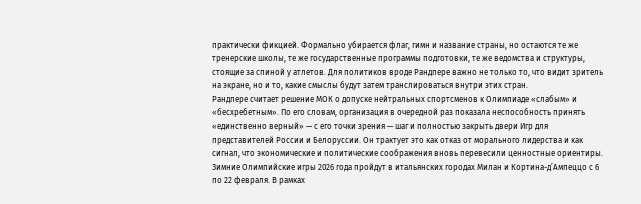практически фикцией. Формально убирается флаг, гимн и название страны, но остаются те же тренерские школы, те же государственные программы подготовки, те же ведомства и структуры, стоящие за спиной у атлетов. Для политиков вроде Рандпере важно не только то, что видит зритель на экране, но и то, какие смыслы будут затем транслироваться внутри этих стран.
Рандпере считает решение МОК о допуске нейтральных спортсменов к Олимпиаде «слабым» и «бесхребетным». По его словам, организация в очередной раз показала неспособность принять «единственно верный» — с его точки зрения — шаг и полностью закрыть двери Игр для представителей России и Белоруссии. Он трактует это как отказ от морального лидерства и как сигнал, что экономические и политические соображения вновь перевесили ценностные ориентиры.
Зимние Олимпийские игры 2026 года пройдут в итальянских городах Милан и Кортина-д’Ампеццо с 6 по 22 февраля. В рамках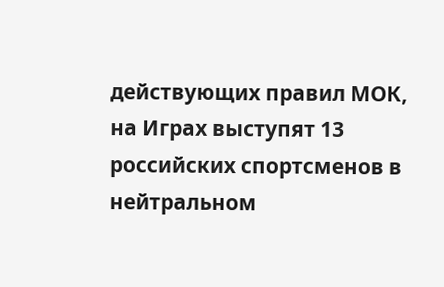действующих правил МОК, на Играх выступят 13 российских спортсменов в нейтральном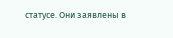статусе. Они заявлены в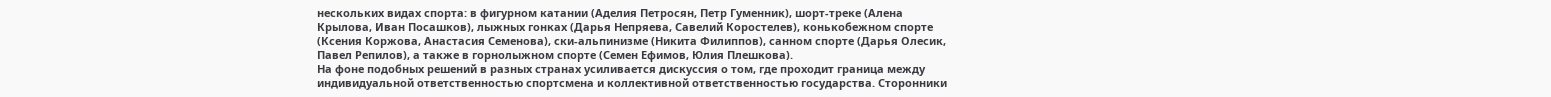нескольких видах спорта: в фигурном катании (Аделия Петросян, Петр Гуменник), шорт-треке (Алена Крылова, Иван Посашков), лыжных гонках (Дарья Непряева, Савелий Коростелев), конькобежном спорте (Ксения Коржова, Анастасия Семенова), ски-альпинизме (Никита Филиппов), санном спорте (Дарья Олесик, Павел Репилов), а также в горнолыжном спорте (Семен Ефимов, Юлия Плешкова).
На фоне подобных решений в разных странах усиливается дискуссия о том, где проходит граница между индивидуальной ответственностью спортсмена и коллективной ответственностью государства. Сторонники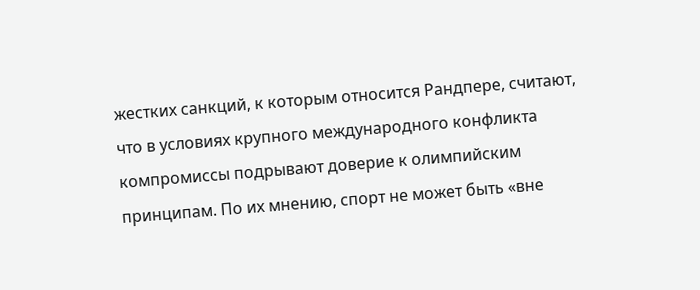жестких санкций, к которым относится Рандпере, считают, что в условиях крупного международного конфликта компромиссы подрывают доверие к олимпийским принципам. По их мнению, спорт не может быть «вне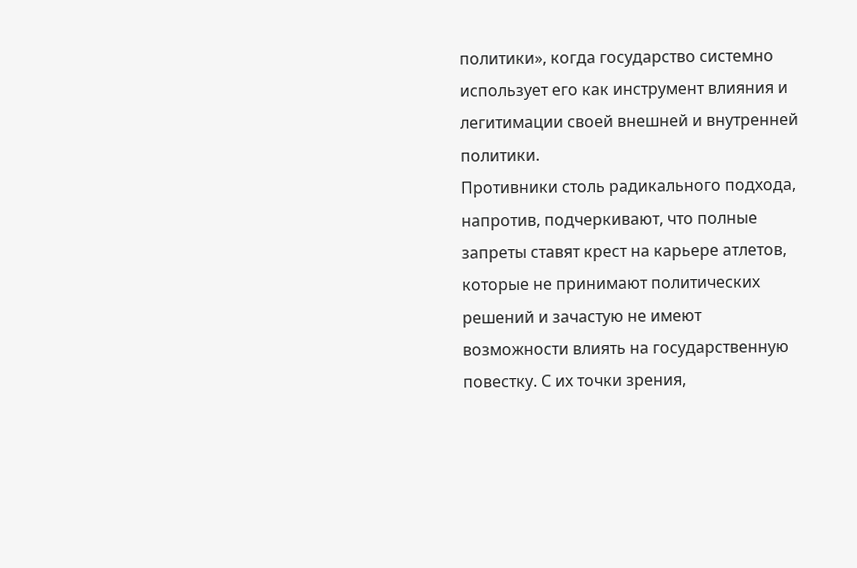политики», когда государство системно использует его как инструмент влияния и легитимации своей внешней и внутренней политики.
Противники столь радикального подхода, напротив, подчеркивают, что полные запреты ставят крест на карьере атлетов, которые не принимают политических решений и зачастую не имеют возможности влиять на государственную повестку. С их точки зрения,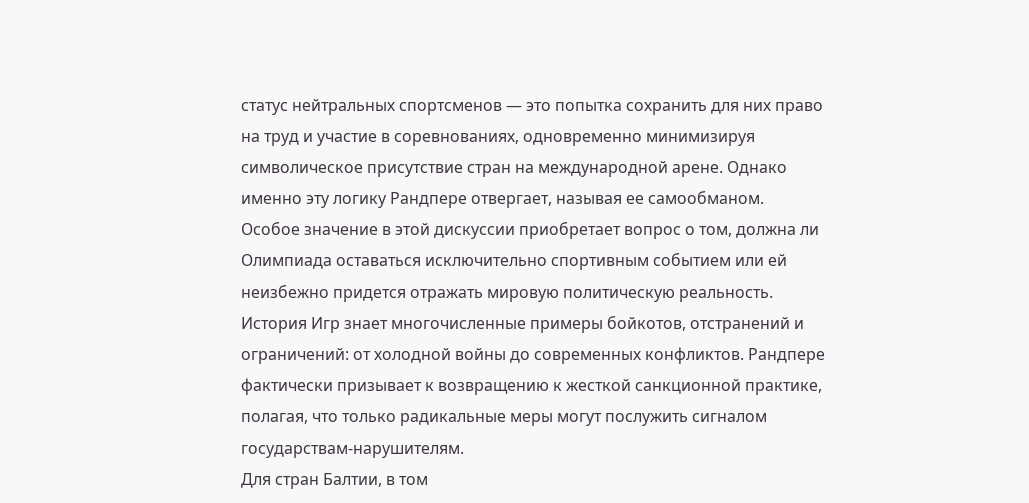статус нейтральных спортсменов — это попытка сохранить для них право на труд и участие в соревнованиях, одновременно минимизируя символическое присутствие стран на международной арене. Однако именно эту логику Рандпере отвергает, называя ее самообманом.
Особое значение в этой дискуссии приобретает вопрос о том, должна ли Олимпиада оставаться исключительно спортивным событием или ей неизбежно придется отражать мировую политическую реальность. История Игр знает многочисленные примеры бойкотов, отстранений и ограничений: от холодной войны до современных конфликтов. Рандпере фактически призывает к возвращению к жесткой санкционной практике, полагая, что только радикальные меры могут послужить сигналом государствам-нарушителям.
Для стран Балтии, в том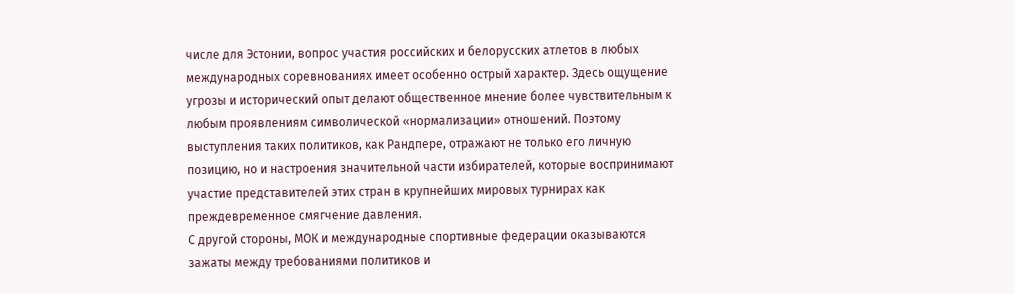числе для Эстонии, вопрос участия российских и белорусских атлетов в любых международных соревнованиях имеет особенно острый характер. Здесь ощущение угрозы и исторический опыт делают общественное мнение более чувствительным к любым проявлениям символической «нормализации» отношений. Поэтому выступления таких политиков, как Рандпере, отражают не только его личную позицию, но и настроения значительной части избирателей, которые воспринимают участие представителей этих стран в крупнейших мировых турнирах как преждевременное смягчение давления.
С другой стороны, МОК и международные спортивные федерации оказываются зажаты между требованиями политиков и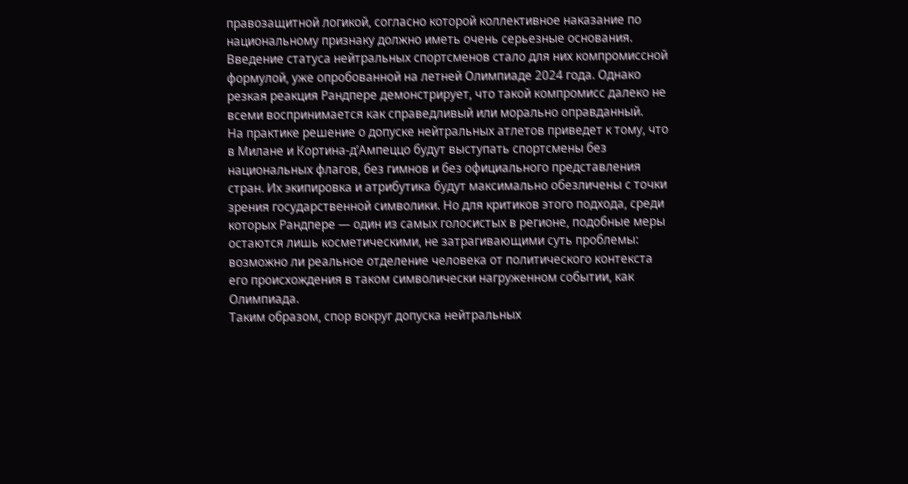правозащитной логикой, согласно которой коллективное наказание по национальному признаку должно иметь очень серьезные основания. Введение статуса нейтральных спортсменов стало для них компромиссной формулой, уже опробованной на летней Олимпиаде 2024 года. Однако резкая реакция Рандпере демонстрирует, что такой компромисс далеко не всеми воспринимается как справедливый или морально оправданный.
На практике решение о допуске нейтральных атлетов приведет к тому, что в Милане и Кортина-д’Ампеццо будут выступать спортсмены без национальных флагов, без гимнов и без официального представления стран. Их экипировка и атрибутика будут максимально обезличены с точки зрения государственной символики. Но для критиков этого подхода, среди которых Рандпере — один из самых голосистых в регионе, подобные меры остаются лишь косметическими, не затрагивающими суть проблемы: возможно ли реальное отделение человека от политического контекста его происхождения в таком символически нагруженном событии, как Олимпиада.
Таким образом, спор вокруг допуска нейтральных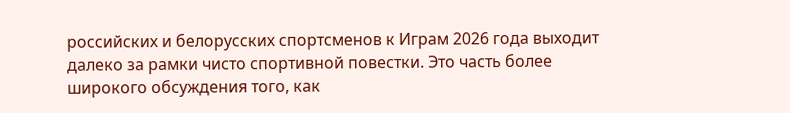российских и белорусских спортсменов к Играм 2026 года выходит далеко за рамки чисто спортивной повестки. Это часть более широкого обсуждения того, как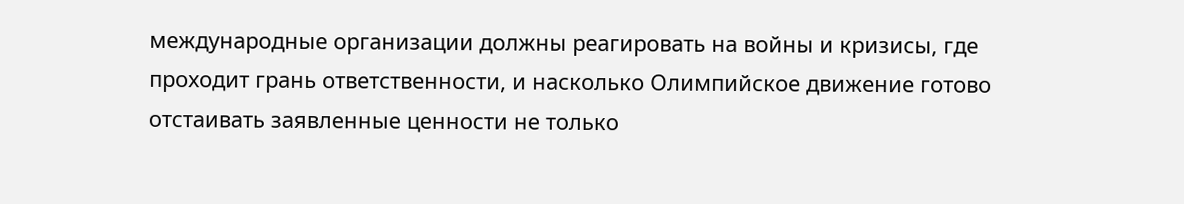международные организации должны реагировать на войны и кризисы, где проходит грань ответственности, и насколько Олимпийское движение готово отстаивать заявленные ценности не только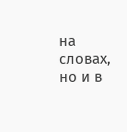на словах, но и в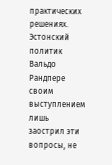практических решениях. Эстонский политик Вальдо Рандпере своим выступлением лишь заострил эти вопросы, не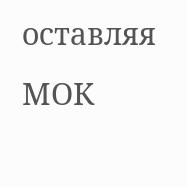оставляя МОК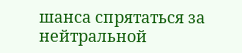шанса спрятаться за нейтральной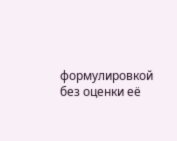формулировкой без оценки её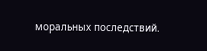моральных последствий.